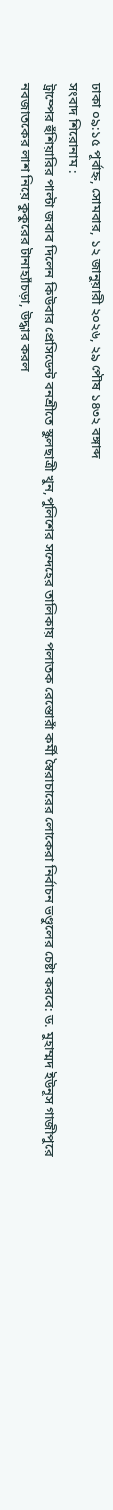ঢাকা ০৯:১৫ পূর্বাহ্ন, সোমবার, ১২ জানুয়ারী ২০২৬, ২৯ পৌষ ১৪৩২ বঙ্গাব্দ
সংবাদ শিরোনাম :
ট্রাম্পের হুঁশিয়ারির পাল্টা জবাব দিলেন কিউবার প্রেসিডেন্ট বনশ্রীতে স্কুলছাত্রী খুন,পুলিশের সন্দেহের তালিকায় পলাতক রেস্তোরাঁ কর্মী স্বৈরাচারের লোকেরা নির্বাচন ভণ্ডুলের চেষ্টা করবে: ড. মুহাম্মদ ইউনূস গাজীপুরে নবজাতকের লাশ নিয়ে কুকুরের টানাহ্যাঁচড়া, উদ্ধার করল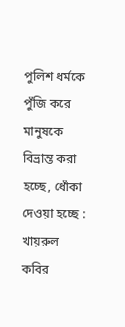পুলিশ ধর্মকে পুঁজি করে মানুষকে বিভ্রান্ত করা হচ্ছে, ধোঁকা দেওয়া হচ্ছে : খায়রুল কবির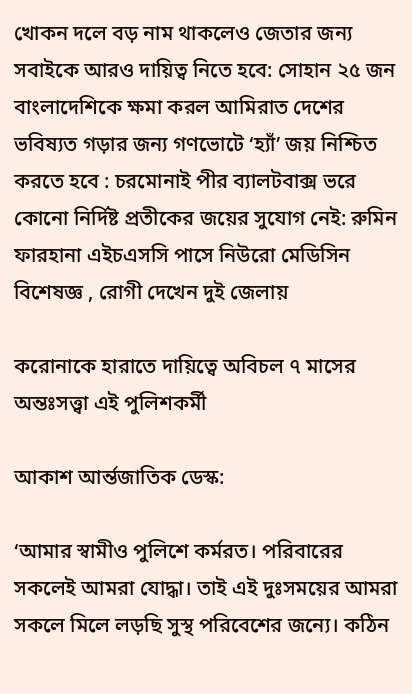খোকন দলে বড় নাম থাকলেও জেতার জন্য সবাইকে আরও দায়িত্ব নিতে হবে: সোহান ২৫ জন বাংলাদেশিকে ক্ষমা করল আমিরাত দেশের ভবিষ্যত গড়ার জন্য গণভোটে ‘হ্যাঁ’ জয় নিশ্চিত করতে হবে : চরমোনাই পীর ব্যালটবাক্স ভরে কোনো নির্দিষ্ট প্রতীকের জয়ের সুযোগ নেই: রুমিন ফারহানা এইচএসসি পাসে নিউরো মেডিসিন বিশেষজ্ঞ , রোগী দেখেন দুই জেলায়

করোনাকে হারাতে দায়িত্বে অবিচল ৭ মাসের অন্তঃসত্ত্বা এই পুলিশকর্মী

আকাশ আর্ন্তজাতিক ডেস্ক:

‘আমার স্বামীও পুলিশে কর্মরত। পরিবারের সকলেই আমরা যোদ্ধা। তাই এই দুঃসময়ের আমরা সকলে মিলে লড়ছি সুস্থ পরিবেশের জন্যে। কঠিন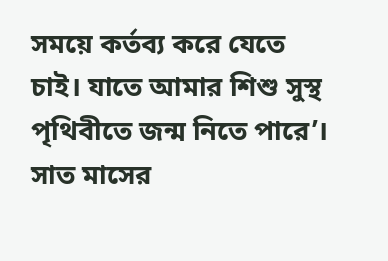সময়ে কর্তব্য করে যেতে চাই। যাতে আমার শিশু সুস্থ পৃথিবীতে জন্ম নিতে পারে’। সাত মাসের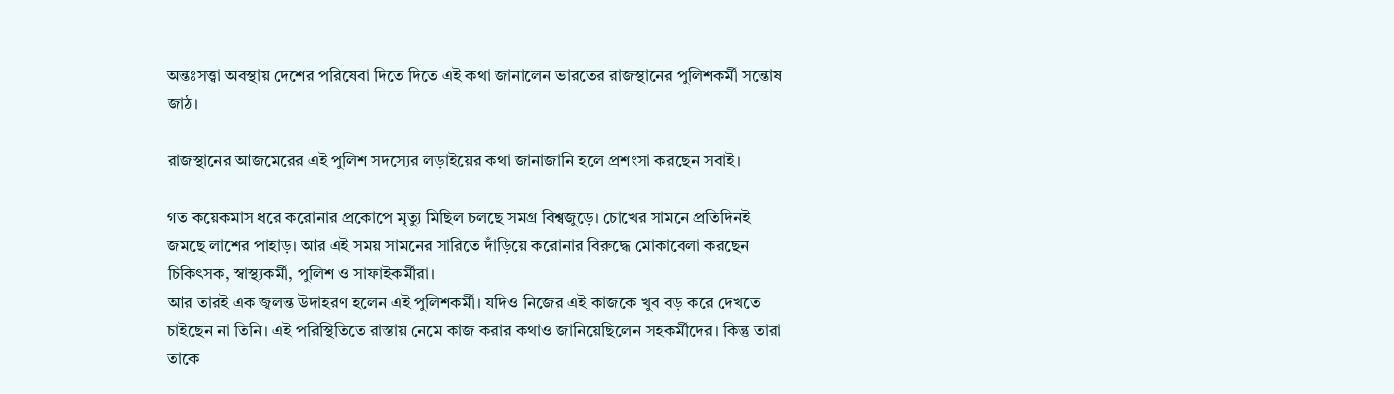অন্তঃসত্ত্বা অবস্থায় দেশের পরিষেবা দিতে দিতে এই কথা জানালেন ভারতের রাজস্থানের পুলিশকর্মী সন্তোষ জাঠ।

রাজস্থানের আজমেরের এই পুলিশ সদস্যের লড়াইয়ের কথা জানাজানি হলে প্রশংসা করছেন সবাই।

গত কয়েকমাস ধরে করোনার প্রকোপে মৃত্যু মিছিল চলছে সমগ্র বিশ্বজুড়ে। চোখের সামনে প্রতিদিনই জমছে লাশের পাহাড়। আর এই সময় সামনের সারিতে দাঁড়িয়ে করোনার বিরুদ্ধে মোকাবেলা করছেন চিকিৎসক, স্বাস্থ্যকর্মী, পুলিশ ও সাফাইকর্মীরা।
আর তারই এক জ্বলন্ত উদাহরণ হলেন এই পুলিশকর্মী। যদিও নিজের এই কাজকে খুব বড় করে দেখতে চাইছেন না তিনি। এই পরিস্থিতিতে রাস্তায় নেমে কাজ করার কথাও জানিয়েছিলেন সহকর্মীদের। কিন্তু তারা তাকে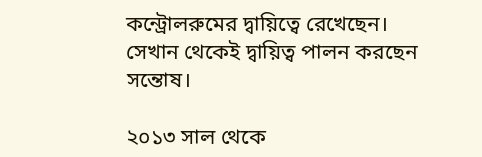কন্ট্রোলরুমের দ্বায়িত্বে রেখেছেন। সেখান থেকেই দ্বায়িত্ব পালন করছেন সন্তোষ।

২০১৩ সাল থেকে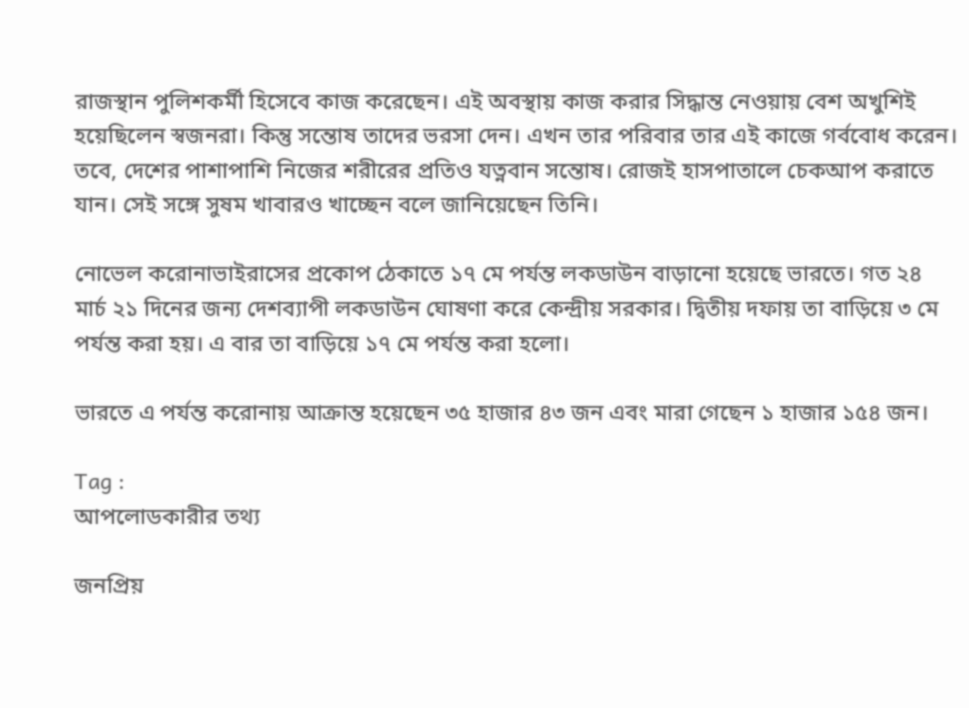রাজস্থান পুলিশকর্মী হিসেবে কাজ করেছেন। এই অবস্থায় কাজ করার সিদ্ধান্ত নেওয়ায় বেশ অখুশিই হয়েছিলেন স্বজনরা। কিন্তু সন্তোষ তাদের ভরসা দেন। এখন তার পরিবার তার এই কাজে গর্ববোধ করেন। তবে, দেশের পাশাপাশি নিজের শরীরের প্রতিও যত্নবান সন্তোষ। রোজই হাসপাতালে চেকআপ করাতে যান। সেই সঙ্গে সুষম খাবারও খাচ্ছেন বলে জানিয়েছেন তিনি।

নোভেল করোনাভাইরাসের প্রকোপ ঠেকাতে ১৭ মে পর্যন্ত লকডাউন বাড়ানো হয়েছে ভারতে। গত ২৪ মার্চ ২১ দিনের জন্য দেশব্যাপী লকডাউন ঘোষণা করে কেন্দ্রীয় সরকার। দ্বিতীয় দফায় তা বাড়িয়ে ৩ মে পর্যন্ত করা হয়। এ বার তা বাড়িয়ে ১৭ মে পর্যন্ত করা হলো।

ভারতে এ পর্যন্ত করোনায় আক্রান্ত হয়েছেন ৩৫ হাজার ৪৩ জন এবং মারা গেছেন ১ হাজার ১৫৪ জন।

Tag :
আপলোডকারীর তথ্য

জনপ্রিয়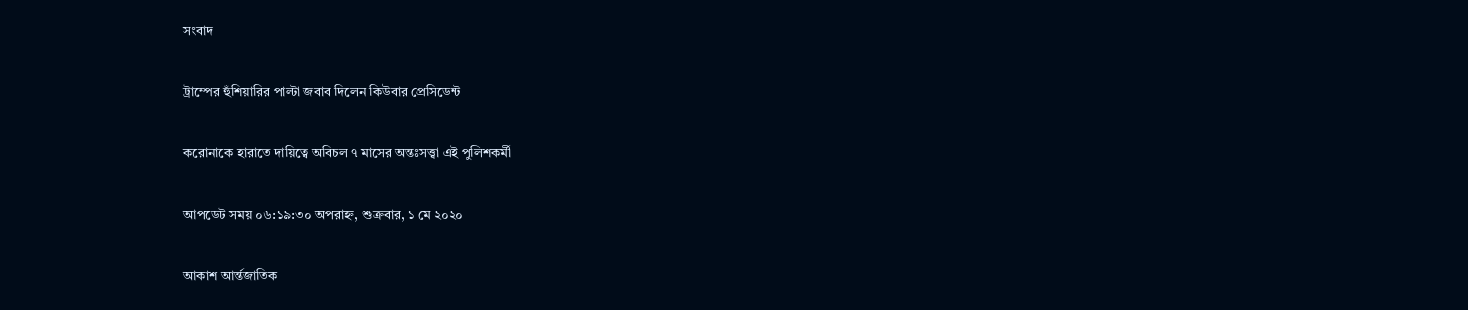সংবাদ

ট্রাম্পের হুঁশিয়ারির পাল্টা জবাব দিলেন কিউবার প্রেসিডেন্ট

করোনাকে হারাতে দায়িত্বে অবিচল ৭ মাসের অন্তঃসত্ত্বা এই পুলিশকর্মী

আপডেট সময় ০৬:১৯:৩০ অপরাহ্ন, শুক্রবার, ১ মে ২০২০

আকাশ আর্ন্তজাতিক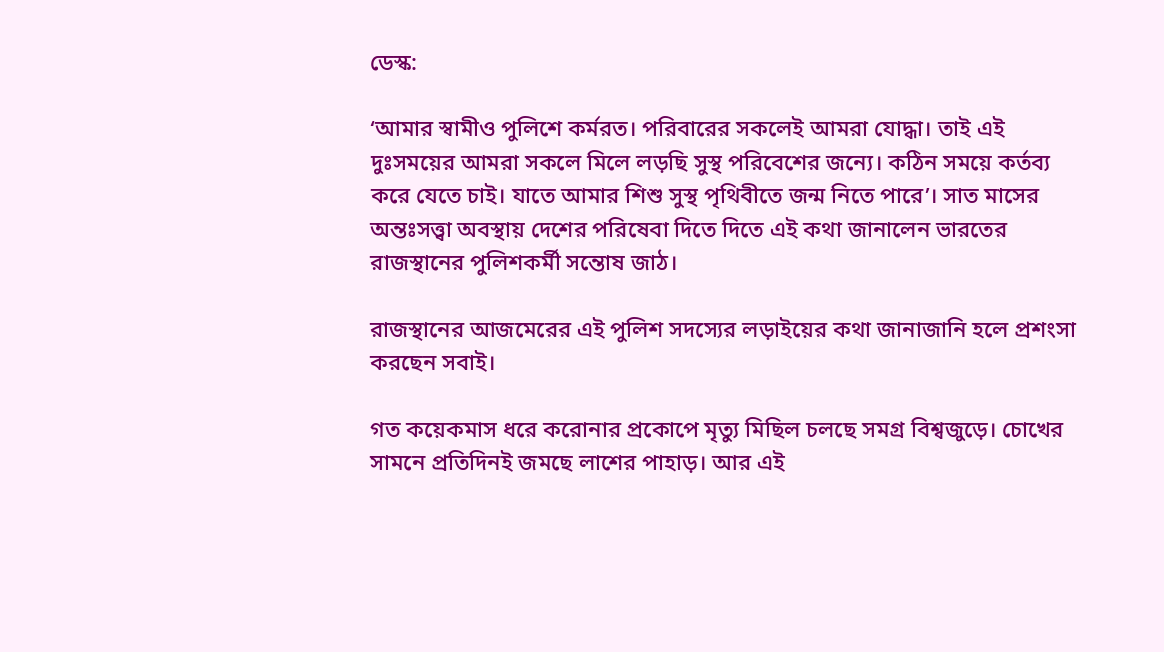ডেস্ক:

‘আমার স্বামীও পুলিশে কর্মরত। পরিবারের সকলেই আমরা যোদ্ধা। তাই এই দুঃসময়ের আমরা সকলে মিলে লড়ছি সুস্থ পরিবেশের জন্যে। কঠিন সময়ে কর্তব্য করে যেতে চাই। যাতে আমার শিশু সুস্থ পৃথিবীতে জন্ম নিতে পারে’। সাত মাসের অন্তঃসত্ত্বা অবস্থায় দেশের পরিষেবা দিতে দিতে এই কথা জানালেন ভারতের রাজস্থানের পুলিশকর্মী সন্তোষ জাঠ।

রাজস্থানের আজমেরের এই পুলিশ সদস্যের লড়াইয়ের কথা জানাজানি হলে প্রশংসা করছেন সবাই।

গত কয়েকমাস ধরে করোনার প্রকোপে মৃত্যু মিছিল চলছে সমগ্র বিশ্বজুড়ে। চোখের সামনে প্রতিদিনই জমছে লাশের পাহাড়। আর এই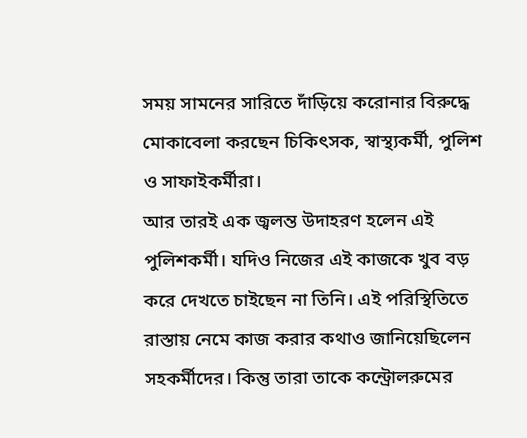সময় সামনের সারিতে দাঁড়িয়ে করোনার বিরুদ্ধে মোকাবেলা করছেন চিকিৎসক, স্বাস্থ্যকর্মী, পুলিশ ও সাফাইকর্মীরা।
আর তারই এক জ্বলন্ত উদাহরণ হলেন এই পুলিশকর্মী। যদিও নিজের এই কাজকে খুব বড় করে দেখতে চাইছেন না তিনি। এই পরিস্থিতিতে রাস্তায় নেমে কাজ করার কথাও জানিয়েছিলেন সহকর্মীদের। কিন্তু তারা তাকে কন্ট্রোলরুমের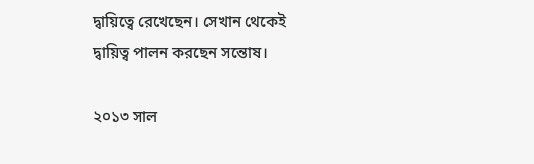দ্বায়িত্বে রেখেছেন। সেখান থেকেই দ্বায়িত্ব পালন করছেন সন্তোষ।

২০১৩ সাল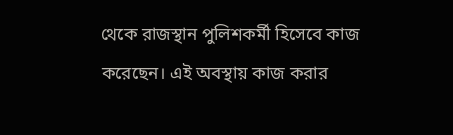থেকে রাজস্থান পুলিশকর্মী হিসেবে কাজ করেছেন। এই অবস্থায় কাজ করার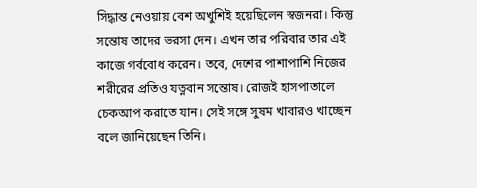সিদ্ধান্ত নেওয়ায় বেশ অখুশিই হয়েছিলেন স্বজনরা। কিন্তু সন্তোষ তাদের ভরসা দেন। এখন তার পরিবার তার এই কাজে গর্ববোধ করেন। তবে, দেশের পাশাপাশি নিজের শরীরের প্রতিও যত্নবান সন্তোষ। রোজই হাসপাতালে চেকআপ করাতে যান। সেই সঙ্গে সুষম খাবারও খাচ্ছেন বলে জানিয়েছেন তিনি।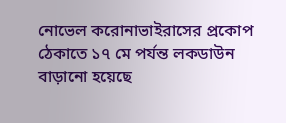নোভেল করোনাভাইরাসের প্রকোপ ঠেকাতে ১৭ মে পর্যন্ত লকডাউন বাড়ানো হয়েছে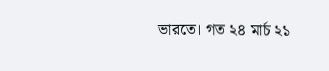ভারতে। গত ২৪ মার্চ ২১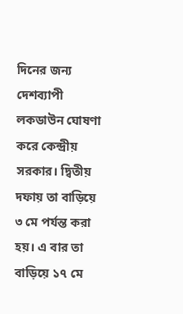দিনের জন্য দেশব্যাপী লকডাউন ঘোষণা করে কেন্দ্রীয় সরকার। দ্বিতীয় দফায় তা বাড়িয়ে ৩ মে পর্যন্ত করা হয়। এ বার তা বাড়িয়ে ১৭ মে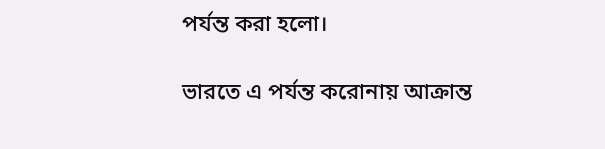পর্যন্ত করা হলো।

ভারতে এ পর্যন্ত করোনায় আক্রান্ত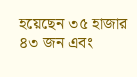হয়েছেন ৩৫ হাজার ৪৩ জন এবং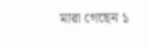মারা গেছেন ১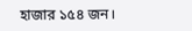হাজার ১৫৪ জন।